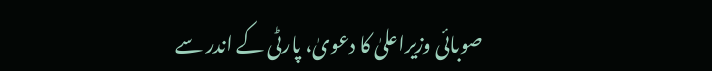صوبائی وزیراعلیٰ کا دعویٰ، پارٹی کے اندر سے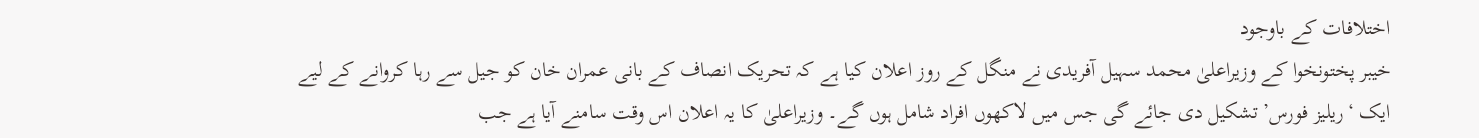اختلافات کے باوجود
خیبر پختونخوا کے وزیراعلیٰ محمد سہیل آفریدی نے منگل کے روز اعلان کیا ہے کہ تحریک انصاف کے بانی عمران خان کو جیل سے رہا کروانے کے لیے ایک ‘ریلیز فورس’ تشکیل دی جائے گی جس میں لاکھوں افراد شامل ہوں گے۔ وزیراعلیٰ کا یہ اعلان اس وقت سامنے آیا ہے جب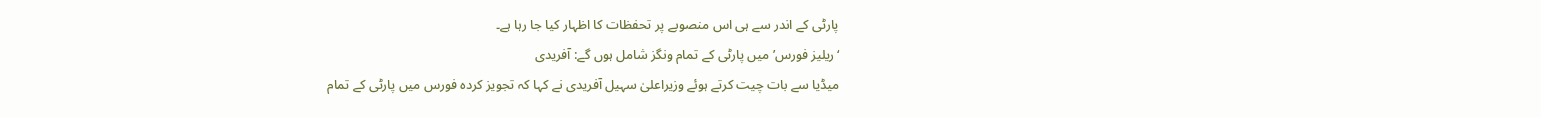پارٹی کے اندر سے ہی اس منصوبے پر تحفظات کا اظہار کیا جا رہا ہے۔
‘ریلیز فورس’ میں پارٹی کے تمام ونگز شامل ہوں گے: آفریدی
میڈیا سے بات چیت کرتے ہوئے وزیراعلیٰ سہیل آفریدی نے کہا کہ تجویز کردہ فورس میں پارٹی کے تمام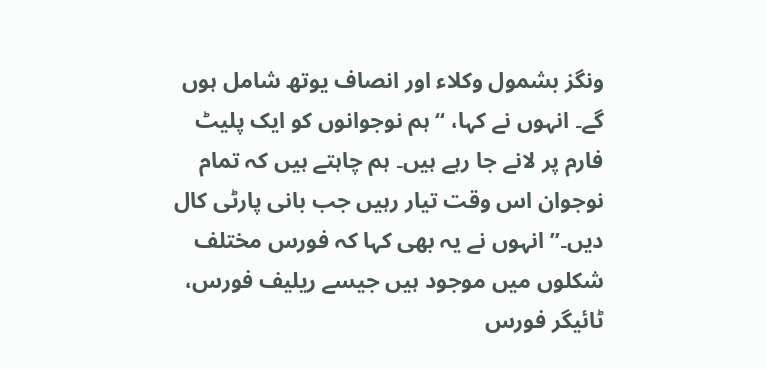ونگز بشمول وکلاء اور انصاف یوتھ شامل ہوں گے۔ انہوں نے کہا، “ہم نوجوانوں کو ایک پلیٹ فارم پر لانے جا رہے ہیں۔ ہم چاہتے ہیں کہ تمام نوجوان اس وقت تیار رہیں جب بانی پارٹی کال دیں۔” انہوں نے یہ بھی کہا کہ فورس مختلف شکلوں میں موجود ہیں جیسے ریلیف فورس، ٹائیگر فورس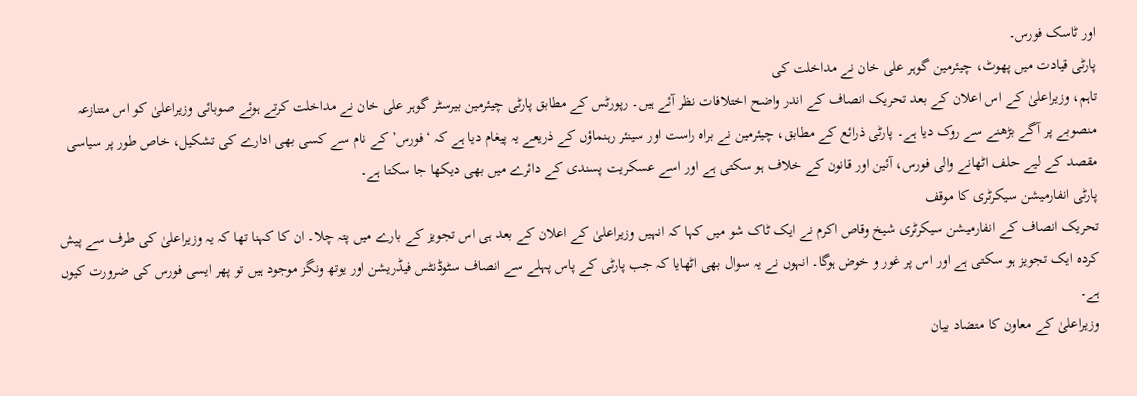اور ٹاسک فورس۔
پارٹی قیادت میں پھوٹ، چیئرمین گوہر علی خان نے مداخلت کی
تاہم، وزیراعلیٰ کے اس اعلان کے بعد تحریک انصاف کے اندر واضح اختلافات نظر آئے ہیں۔ رپورٹس کے مطابق پارٹی چیئرمین بیرسٹر گوہر علی خان نے مداخلت کرتے ہوئے صوبائی وزیراعلیٰ کو اس متنازعہ منصوبے پر آگے بڑھنے سے روک دیا ہے۔ پارٹی ذرائع کے مطابق، چیئرمین نے براہ راست اور سینئر رہنماؤں کے ذریعے یہ پیغام دیا ہے کہ ‘فورس’ کے نام سے کسی بھی ادارے کی تشکیل، خاص طور پر سیاسی مقصد کے لیے حلف اٹھانے والی فورس، آئین اور قانون کے خلاف ہو سکتی ہے اور اسے عسکریت پسندی کے دائرے میں بھی دیکھا جا سکتا ہے۔
پارٹی انفارمیشن سیکرٹری کا موقف
تحریک انصاف کے انفارمیشن سیکرٹری شیخ وقاص اکرم نے ایک ٹاک شو میں کہا کہ انہیں وزیراعلیٰ کے اعلان کے بعد ہی اس تجویز کے بارے میں پتہ چلا۔ ان کا کہنا تھا کہ یہ وزیراعلیٰ کی طرف سے پیش کردہ ایک تجویز ہو سکتی ہے اور اس پر غور و خوض ہوگا۔ انہوں نے یہ سوال بھی اٹھایا کہ جب پارٹی کے پاس پہلے سے انصاف سٹوڈنٹس فیڈریشن اور یوتھ ونگز موجود ہیں تو پھر ایسی فورس کی ضرورت کیوں ہے۔
وزیراعلیٰ کے معاون کا متضاد بیان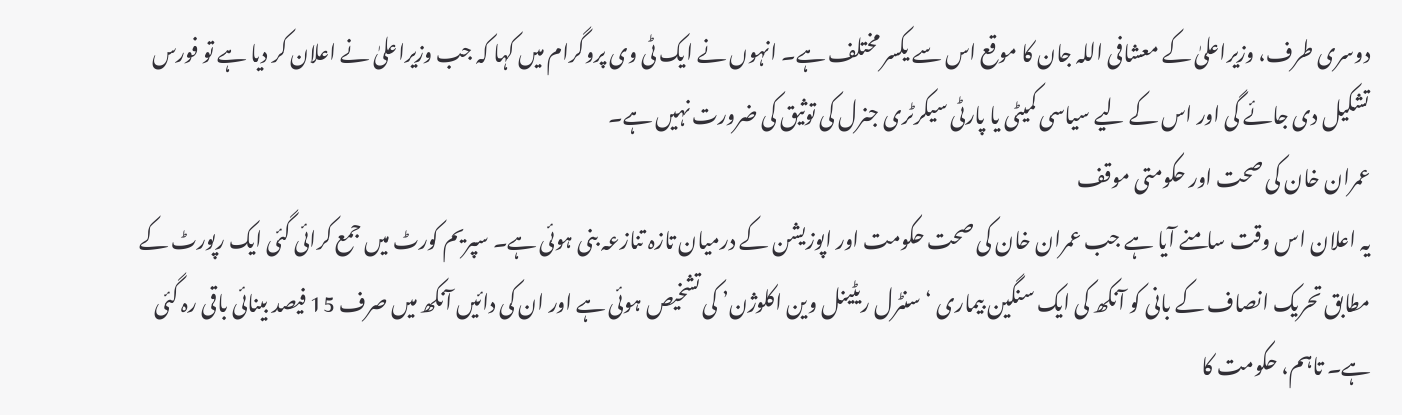دوسری طرف، وزیراعلیٰ کے معشافی اللہ جان کا موقع اس سے یکسر مختلف ہے۔ انہوں نے ایک ٹی وی پروگرام میں کہا کہ جب وزیراعلیٰ نے اعلان کر دیا ہے تو فورس تشکیل دی جائے گی اور اس کے لیے سیاسی کمیٹی یا پارٹی سیکرٹری جنرل کی توثیق کی ضرورت نہیں ہے۔
عمران خان کی صحت اور حکومتی موقف
یہ اعلان اس وقت سامنے آیا ہے جب عمران خان کی صحت حکومت اور اپوزیشن کے درمیان تازہ تنازعہ بنی ہوئی ہے۔ سپریم کورٹ میں جمع کرائی گئی ایک رپورٹ کے مطابق تحریک انصاف کے بانی کو آنکھ کی ایک سنگین بیماری ‘سنٹرل ریٹینل وین اکلوژن’ کی تشخیص ہوئی ہے اور ان کی دائیں آنکھ میں صرف 15 فیصد بینائی باقی رہ گئی ہے۔ تاہم، حکومت کا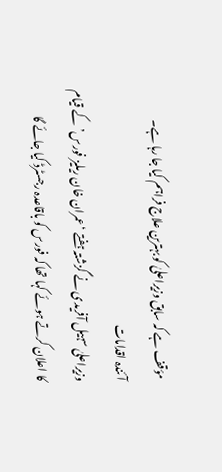مؤقف ہے کہ سابق وزیراعلیٰ کو بہترین علاج فراہم کیا جا رہا ہے۔
آئندہ اقدامات
وزیراعلیٰ سہیل آفریدی نے گزشتہ ہفتے ‘عمران خان ریلیز فورس’ کے قیام کا اعلان کرتے ہوئے کہا تھا کہ فورس کو باقاعدہ رجسٹرڈ کیا جائے گا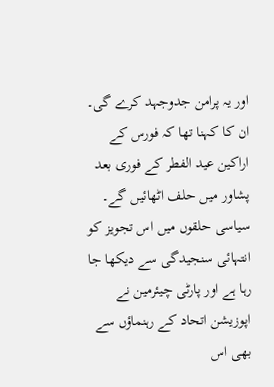اور یہ پرامن جدوجہد کرے گی۔ ان کا کہنا تھا کہ فورس کے اراکین عید الفطر کے فوری بعد پشاور میں حلف اٹھائیں گے۔ سیاسی حلقوں میں اس تجویز کو انتہائی سنجیدگی سے دیکھا جا رہا ہے اور پارٹی چیئرمین نے اپوزیشن اتحاد کے رہنماؤں سے بھی اس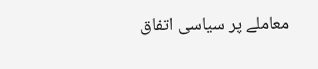معاملے پر سیاسی اتفاق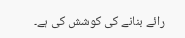رائے بنانے کی کوشش کی ہے۔